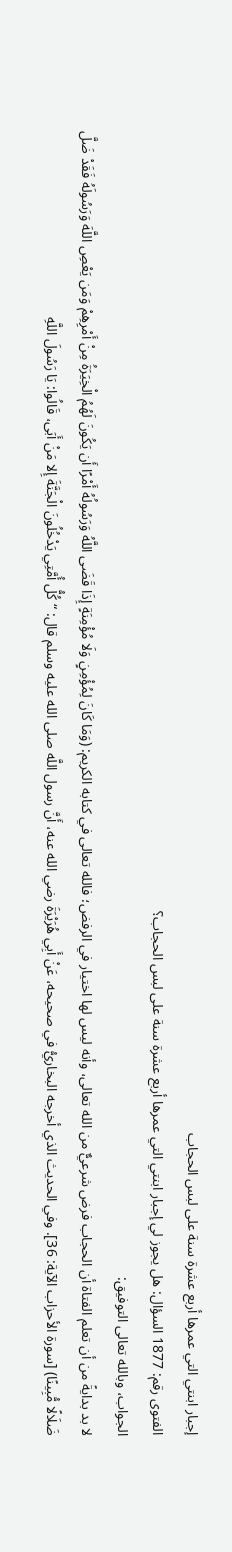إجبار ابنتي التي عمرها أربع عشرة سنة على لبس الحجاب
الفتوى رقم: 1877 السؤال: هل يجوز لي إجبار ابنتي التي عمرها أربع عشرة سنة على لبس الحجاب؟
الجواب، وبالله تعالى التوفيق:
لا بد بدايةً من أن تعلم الفتاة أن الحجاب فرض شرعيٌّ من الله تعالى، وأنه ليس لها اختيار في الرفض؛ فالله تعالى في كتابه الكريم: (وَمَا كَانَ لِمُؤْمِنٍ وَلَا مُؤْمِنَةٍ إِذَا قَضَى اللَّهُ وَرَسُولُهُ أَمْرًا أَن يَكُونَ لَهُمُ الْخِيَرَةُ مِنْ أَمْرِهِمْ وَمَن يَعْصِ اللَّهَ وَرَسُولَهُ فَقَدْ ضَلَّ ضَلَالًا مُّبِينًا) [سورة الأحزاب الآية: 36]. وفي الحديث الذي أخرجه البخاريُّ في صحيحه، عَنْ أَبِي هُرَيْرَةَ رضي الله عنه، أَنَّ رسول اللَّه صلى الله عليه وسلم قال: “كُلُّ أُمَّتِي يَدْخُلُونَ الْجَنَّةَ إِلا مَنْ أَبَى، قَالُوا: يَا رَسُولَ اللَّهِ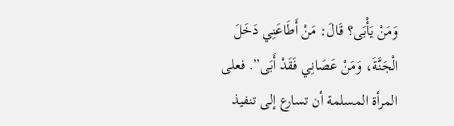وَمَنْ يَأْبَى؟ قَالَ: مَنْ أَطَاعَنِي دَخَلَ الْجَنَّةَ، وَمَنْ عَصَانِي فَقَدْ أَبَى”. فعلى المرأة المسلمة أن تسارع إلى تنفيذ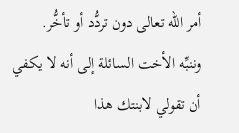أمر الله تعالى دون تردُّد أو تأخُّر.
وننبِّه الأخت السائلة إلى أنه لا يكفي أن تقولي لابنتك هذا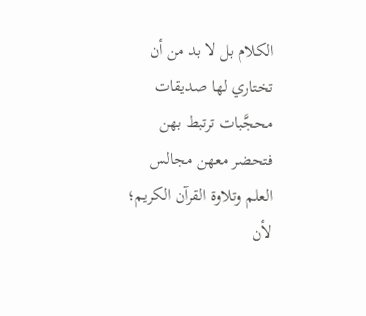الكلام بل لا بد من أن تختاري لها صديقات محجَّبات ترتبط بهن فتحضر معهن مجالس العلم وتلاوة القرآن الكريم؛ لأن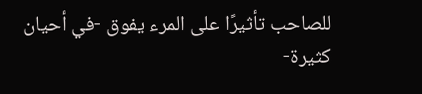للصاحب تأثيرًا على المرء يفوق -في أحيان كثيرة-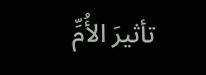تأثيرَ الأُمِّ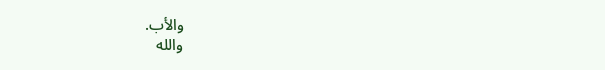والأب.
والله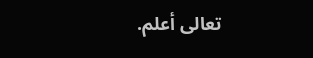تعالى أعلم.